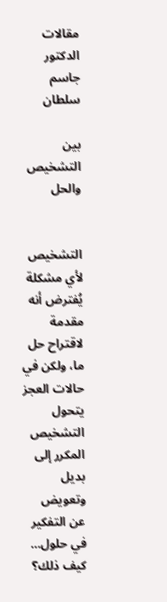مقالات الدكتور جاسم سلطان

بين التشخيص والحل


التشخيص لأي مشكلة يُفترض أنه مقدمة لاقتراح حل ما، ولكن في حالات العجز يتحول التشخيص المكرر إلى بديل وتعويض عن التفكير في حلول… كيف ذلك؟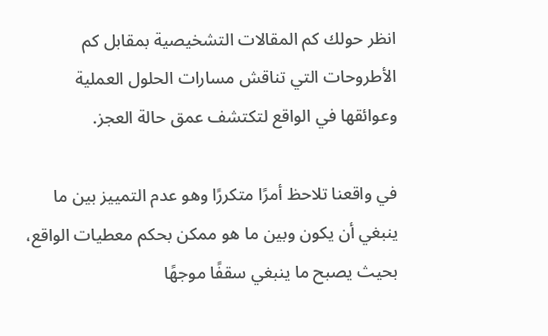انظر حولك كم المقالات التشخيصية بمقابل كم الأطروحات التي تناقش مسارات الحلول العملية وعوائقها في الواقع لتكتشف عمق حالة العجز.

في واقعنا تلاحظ أمرًا متكررًا وهو عدم التمييز بين ما ينبغي أن يكون وبين ما هو ممكن بحكم معطيات الواقع، بحيث يصبح ما ينبغي سقفًا موجهًا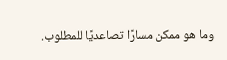وما هو ممكن مسارًا تصاعديًا للمطلوب.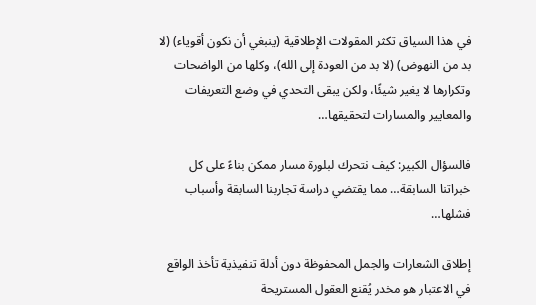في هذا السياق تكثر المقولات الإطلاقية (ينبغي أن نكون أقوياء) (لا بد من النهوض) (لا بد من العودة إلى الله)، وكلها من الواضحات وتكرارها لا يغير شيئًا، ولكن يبقى التحدي في وضع التعريفات والمعايير والمسارات لتحقيقها…

فالسؤال الكبير: كيف نتحرك لبلورة مسار ممكن بناءً على كل خبراتنا السابقة… مما يقتضي دراسة تجاربنا السابقة وأسباب فشلها…

إطلاق الشعارات والجمل المحفوظة دون أدلة تنفيذية تأخذ الواقع في الاعتبار هو مخدر يُقنع العقول المستريحة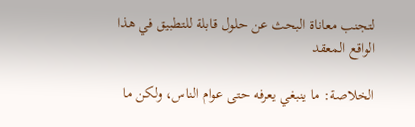لتجنب معاناة البحث عن حلول قابلة للتطبيق في هذا الواقع المعقد

الخلاصة: ما ينبغي يعرفه حتى عوام الناس، ولكن ما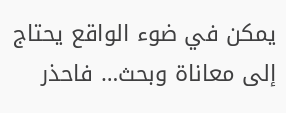يمكن في ضوء الواقع يحتاج إلى معاناة وبحث… فاحذر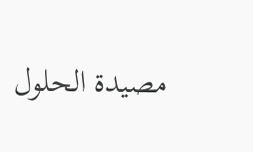مصيدة الحلول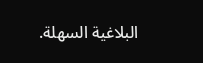البلاغية السهلة.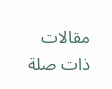مقالات ذات صلة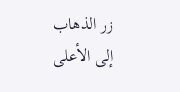زر الذهاب إلى الأعلى